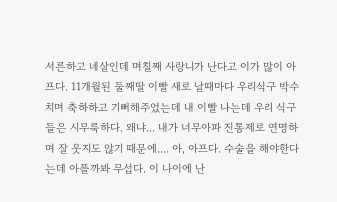서른하고 네살인데 며칠째 사랑니가 난다고 이가 많이 아프다. 11개월된 둘째딸 이빨 새로 날때마다 우리식구 박수치며 축하하고 기뻐해주었는데 내 이빨 나는데 우리 식구들은 시무룩하다. 왜냐... 내가 너무아파 진통제로 연명하며 잘 웃지도 않기 때문에.... 아, 아프다. 수술을 해야한다는데 아플까봐 무섭다. 이 나이에 난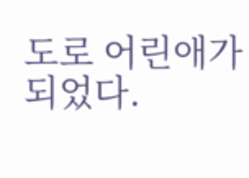도로 어린애가 되었다.